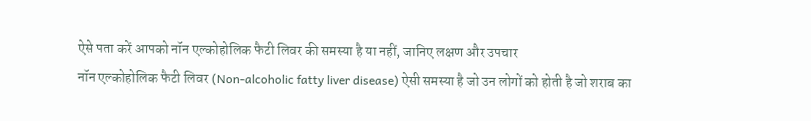ऐसे पता करें आपको नॉन एल्कोहोलिक फैटी लिवर की समस्या है या नहीं, जानिए लक्षण और उपचार
नॉन एल्कोहोलिक फैटी लिवर (Non-alcoholic fatty liver disease) ऐसी समस्या है जो उन लोगों को होती है जो शराब का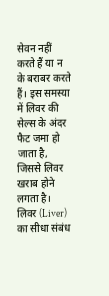सेवन नहीं करते हैं या न के बराबर करते हैं। इस समस्या में लिवर की सेल्स के अंदर फैट जमा हो जाता है, जिससे लिवर खराब होने लगता है।
लिवर (Liver) का सीधा संबंध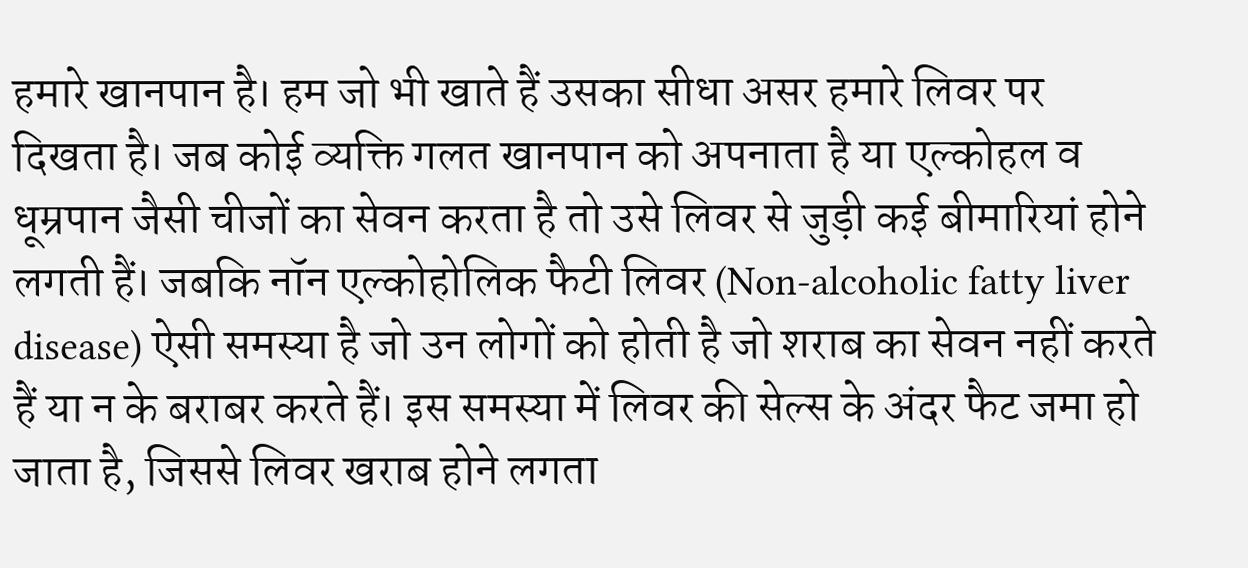हमारे खानपान है। हम जो भी खाते हैं उसका सीधा असर हमारे लिवर पर दिखता है। जब कोई व्यक्ति गलत खानपान को अपनाता है या एल्कोहल व धूम्रपान जैसी चीजों का सेवन करता है तो उसे लिवर से जुड़ी कई बीमारियां होने लगती हैं। जबकि नॉन एल्कोहोलिक फैटी लिवर (Non-alcoholic fatty liver disease) ऐसी समस्या है जो उन लोगों को होती है जो शराब का सेवन नहीं करते हैं या न के बराबर करते हैं। इस समस्या में लिवर की सेल्स के अंदर फैट जमा हो जाता है, जिससे लिवर खराब होने लगता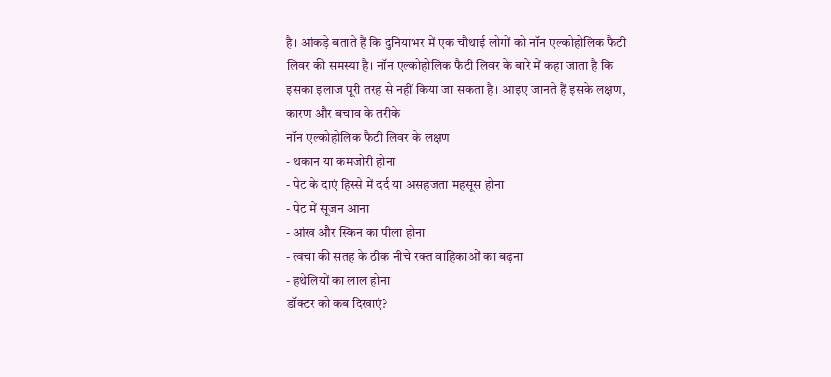है। आंकड़े बताते हैं कि दुनियाभर में एक चौथाई लोगों को नॉन एल्कोहोलिक फैटी लिवर की समस्या है। नॉन एल्कोहोलिक फैटी लिवर के बारे में कहा जाता है कि इसका इलाज पूरी तरह से नहीं किया जा सकता है। आइए जानते हैं इसके लक्षण, कारण और बचाव के तरीके
नॉन एल्कोहोलिक फैटी लिवर के लक्षण
- थकान या कमजोरी होना
- पेट के दाएं हिस्से में दर्द या असहजता महसूस होना
- पेट में सूजन आना
- आंख और स्किन का पीला होना
- त्वचा की सतह के ठीक नीचे रक्त वाहिकाओं का बढ़ना
- हथेलियों का लाल होना
डॉक्टर को कब दिखाएं?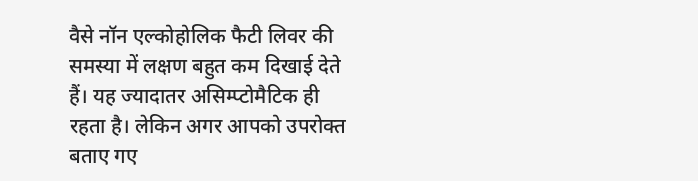वैसे नॉन एल्कोहोलिक फैटी लिवर की समस्या में लक्षण बहुत कम दिखाई देते हैं। यह ज्यादातर असिम्प्टोमैटिक ही रहता है। लेकिन अगर आपको उपरोक्त बताए गए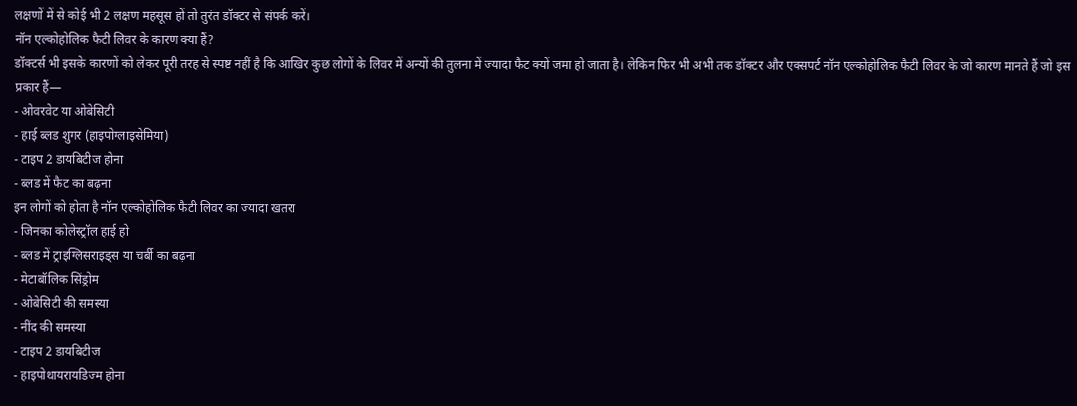लक्षणों में से कोई भी 2 लक्षण महसूस हों तो तुरंत डॉक्टर से संपर्क करें।
नॉन एल्कोहोलिक फैटी लिवर के कारण क्या हैं?
डॉक्टर्स भी इसके कारणों को लेकर पूरी तरह से स्पष्ट नहीं है कि आखिर कुछ लोगों के लिवर में अन्यों की तुलना में ज्यादा फैट क्यों जमा हो जाता है। लेकिन फिर भी अभी तक डॉक्टर और एक्सपर्ट नॉन एल्कोहोलिक फैटी लिवर के जो कारण मानते हैं जो इस प्रकार हैं—
- ओवरवेट या ओबेसिटी
- हाई ब्लड शुगर (हाइपोग्लाइसेमिया)
- टाइप 2 डायबिटीज होना
- ब्लड में फैट का बढ़ना
इन लोगों को होता है नॉन एल्कोहोलिक फैटी लिवर का ज्यादा खतरा
- जिनका कोलेस्ट्रॉल हाई हो
- ब्लड में ट्राइग्लिसराइड्स या चर्बी का बढ़ना
- मेटाबॉलिक सिंड्रोम
- ओबेसिटी की समस्या
- नींद की समस्या
- टाइप 2 डायबिटीज
- हाइपोथायरायडिज्म होना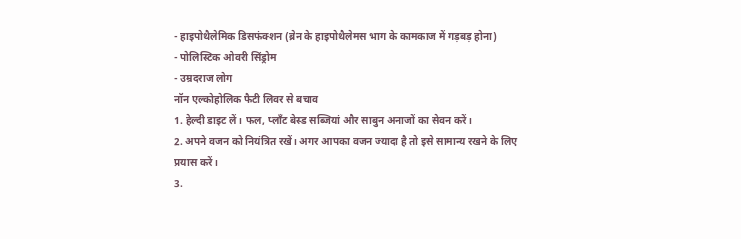- हाइपोथैलेमिक डिसफंक्शन (ब्रेन के हाइपोथैलेमस भाग के कामकाज में गड़बड़ होना)
- पोलिस्टिक ओवरी सिंड्रोम
- उम्रदराज लोग
नॉन एल्कोहोलिक फैटी लिवर से बचाव
1. हेल्दी डाइट लें। फल, प्लॉंट बेस्ड सब्जियां और साबुन अनाजों का सेवन करें।
2. अपने वजन को नियंत्रित रखें। अगर आपका वजन ज्यादा है तो इसे सामान्य रखने के लिए प्रयास करें।
3.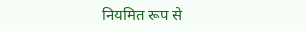नियमित रूप से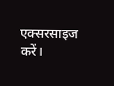एक्सरसाइज करें।